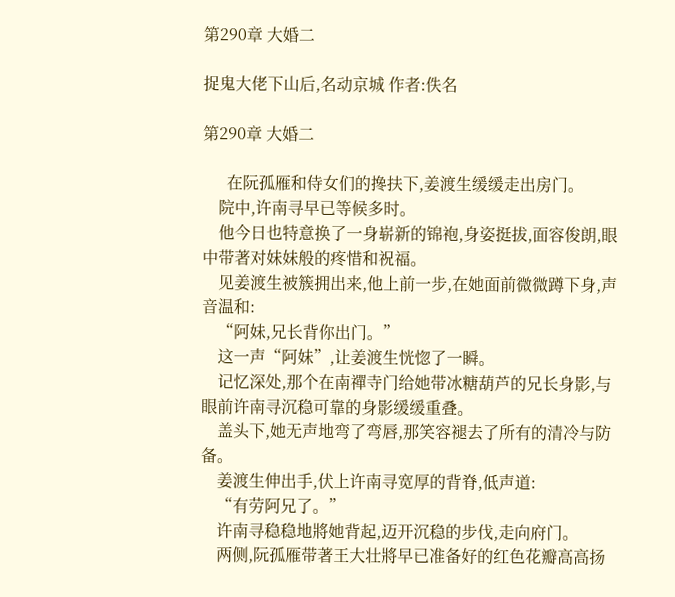第290章 大婚二

捉鬼大佬下山后,名动京城 作者:佚名

第290章 大婚二

      在阮孤雁和侍女们的搀扶下,姜渡生缓缓走出房门。
    院中,许南寻早已等候多时。
    他今日也特意换了一身崭新的锦袍,身姿挺拔,面容俊朗,眼中带著对妹妹般的疼惜和祝福。
    见姜渡生被簇拥出来,他上前一步,在她面前微微蹲下身,声音温和:
    “阿妹,兄长背你出门。”
    这一声“阿妹”,让姜渡生恍惚了一瞬。
    记忆深处,那个在南禪寺门给她带冰糖葫芦的兄长身影,与眼前许南寻沉稳可靠的身影缓缓重叠。
    盖头下,她无声地弯了弯唇,那笑容褪去了所有的清冷与防备。
    姜渡生伸出手,伏上许南寻宽厚的背脊,低声道:
    “有劳阿兄了。”
    许南寻稳稳地將她背起,迈开沉稳的步伐,走向府门。
    两侧,阮孤雁带著王大壮將早已准备好的红色花瓣高高扬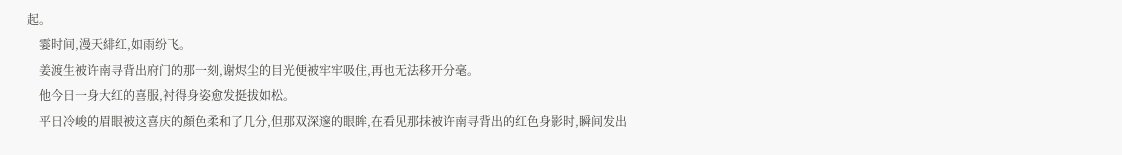起。
    霎时间,漫天緋红,如雨纷飞。
    姜渡生被许南寻背出府门的那一刻,谢烬尘的目光便被牢牢吸住,再也无法移开分毫。
    他今日一身大红的喜服,衬得身姿愈发挺拔如松。
    平日冷峻的眉眼被这喜庆的顏色柔和了几分,但那双深邃的眼眸,在看见那抹被许南寻背出的红色身影时,瞬间发出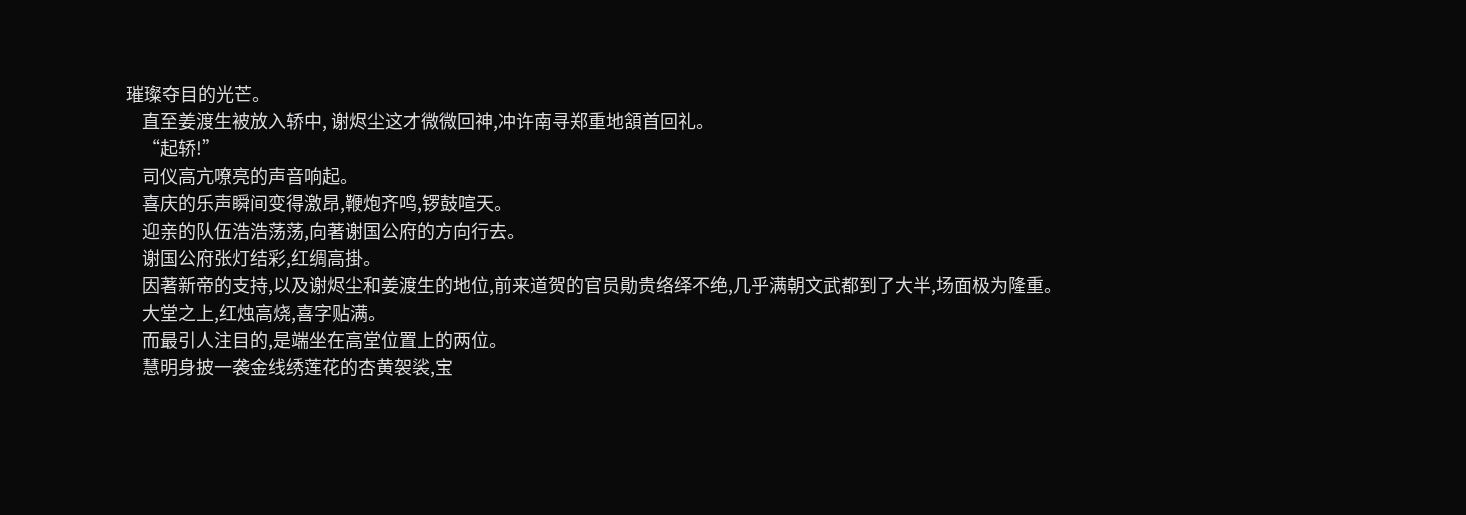璀璨夺目的光芒。
    直至姜渡生被放入轿中, 谢烬尘这才微微回神,冲许南寻郑重地頷首回礼。
    “起轿!”
    司仪高亢嘹亮的声音响起。
    喜庆的乐声瞬间变得激昂,鞭炮齐鸣,锣鼓喧天。
    迎亲的队伍浩浩荡荡,向著谢国公府的方向行去。
    谢国公府张灯结彩,红绸高掛。
    因著新帝的支持,以及谢烬尘和姜渡生的地位,前来道贺的官员勛贵络绎不绝,几乎满朝文武都到了大半,场面极为隆重。
    大堂之上,红烛高烧,喜字贴满。
    而最引人注目的,是端坐在高堂位置上的两位。
    慧明身披一袭金线绣莲花的杏黄袈裟,宝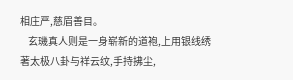相庄严,慈眉善目。
    玄璣真人则是一身崭新的道袍,上用银线绣著太极八卦与祥云纹,手持拂尘,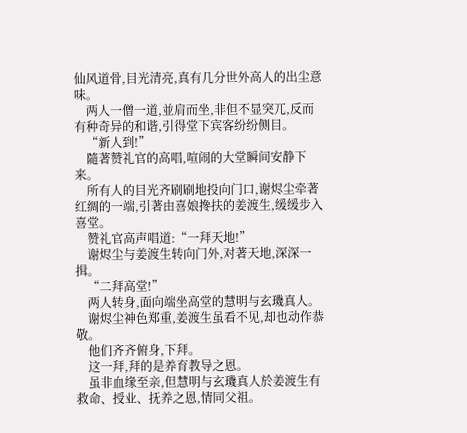仙风道骨,目光清亮,真有几分世外高人的出尘意味。
    两人一僧一道,並肩而坐,非但不显突兀,反而有种奇异的和谐,引得堂下宾客纷纷侧目。
    “新人到!”
    隨著赞礼官的高唱,喧闹的大堂瞬间安静下来。
    所有人的目光齐刷刷地投向门口,谢烬尘牵著红绸的一端,引著由喜娘搀扶的姜渡生,缓缓步入喜堂。
    赞礼官高声唱道:“一拜天地!”
    谢烬尘与姜渡生转向门外,对著天地,深深一揖。
    “二拜高堂!”
    两人转身,面向端坐高堂的慧明与玄璣真人。
    谢烬尘神色郑重,姜渡生虽看不见,却也动作恭敬。
    他们齐齐俯身,下拜。
    这一拜,拜的是养育教导之恩。
    虽非血缘至亲,但慧明与玄璣真人於姜渡生有救命、授业、抚养之恩,情同父祖。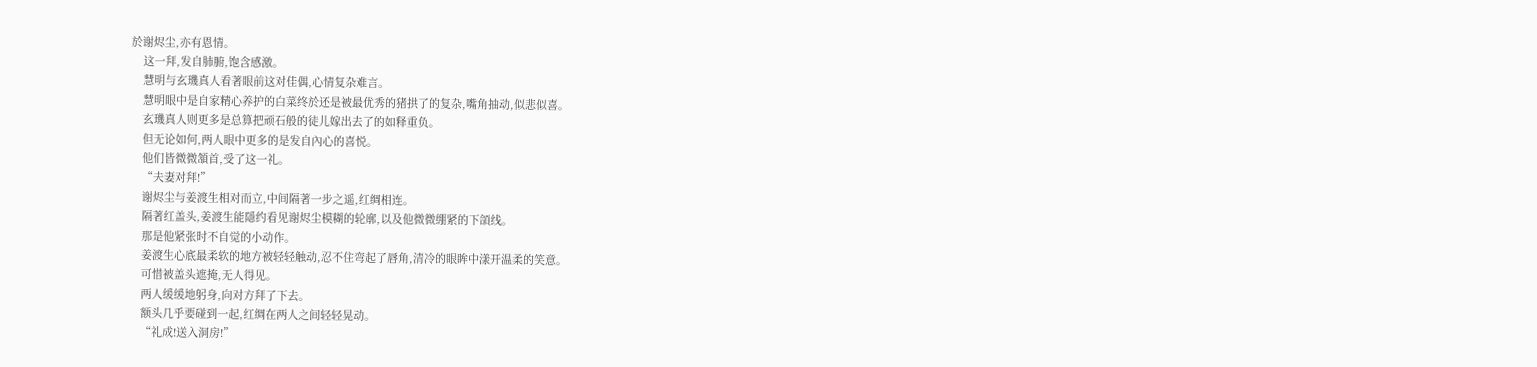於谢烬尘,亦有恩情。
    这一拜,发自肺腑,饱含感激。
    慧明与玄璣真人看著眼前这对佳偶,心情复杂难言。
    慧明眼中是自家精心养护的白菜终於还是被最优秀的猪拱了的复杂,嘴角抽动,似悲似喜。
    玄璣真人则更多是总算把顽石般的徒儿嫁出去了的如释重负。
    但无论如何,两人眼中更多的是发自內心的喜悦。
    他们皆微微頷首,受了这一礼。
    “夫妻对拜!”
    谢烬尘与姜渡生相对而立,中间隔著一步之遥,红绸相连。
    隔著红盖头,姜渡生能隱约看见谢烬尘模糊的轮廓,以及他微微绷紧的下頜线。
    那是他紧张时不自觉的小动作。
    姜渡生心底最柔软的地方被轻轻触动,忍不住弯起了唇角,清冷的眼眸中漾开温柔的笑意。
    可惜被盖头遮掩,无人得见。
    两人缓缓地躬身,向对方拜了下去。
    额头几乎要碰到一起,红绸在两人之间轻轻晃动。
    “礼成!送入洞房!”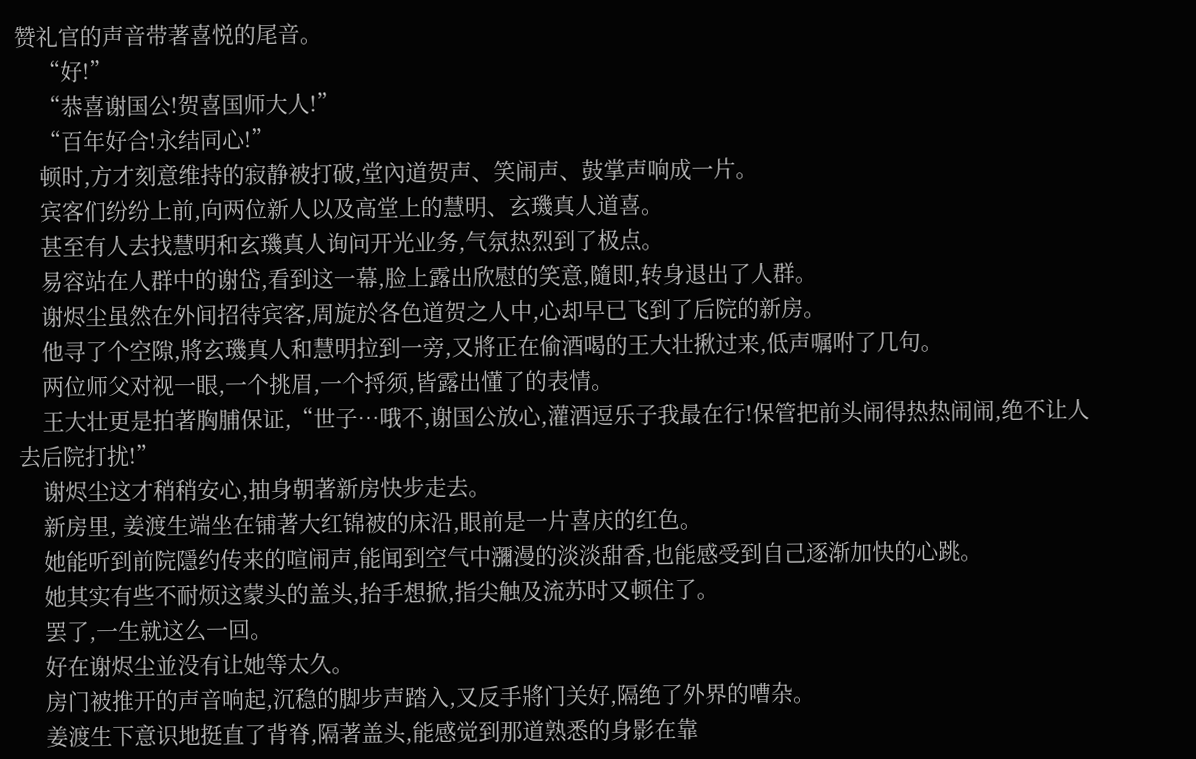赞礼官的声音带著喜悦的尾音。
    “好!”
    “恭喜谢国公!贺喜国师大人!”
    “百年好合!永结同心!”
    顿时,方才刻意维持的寂静被打破,堂內道贺声、笑闹声、鼓掌声响成一片。
    宾客们纷纷上前,向两位新人以及高堂上的慧明、玄璣真人道喜。
    甚至有人去找慧明和玄璣真人询问开光业务,气氛热烈到了极点。
    易容站在人群中的谢岱,看到这一幕,脸上露出欣慰的笑意,隨即,转身退出了人群。
    谢烬尘虽然在外间招待宾客,周旋於各色道贺之人中,心却早已飞到了后院的新房。
    他寻了个空隙,將玄璣真人和慧明拉到一旁,又將正在偷酒喝的王大壮揪过来,低声嘱咐了几句。
    两位师父对视一眼,一个挑眉,一个捋须,皆露出懂了的表情。
    王大壮更是拍著胸脯保证,“世子…哦不,谢国公放心,灌酒逗乐子我最在行!保管把前头闹得热热闹闹,绝不让人去后院打扰!”
    谢烬尘这才稍稍安心,抽身朝著新房快步走去。
    新房里, 姜渡生端坐在铺著大红锦被的床沿,眼前是一片喜庆的红色。
    她能听到前院隱约传来的喧闹声,能闻到空气中瀰漫的淡淡甜香,也能感受到自己逐渐加快的心跳。
    她其实有些不耐烦这蒙头的盖头,抬手想掀,指尖触及流苏时又顿住了。
    罢了,一生就这么一回。
    好在谢烬尘並没有让她等太久。
    房门被推开的声音响起,沉稳的脚步声踏入,又反手將门关好,隔绝了外界的嘈杂。
    姜渡生下意识地挺直了背脊,隔著盖头,能感觉到那道熟悉的身影在靠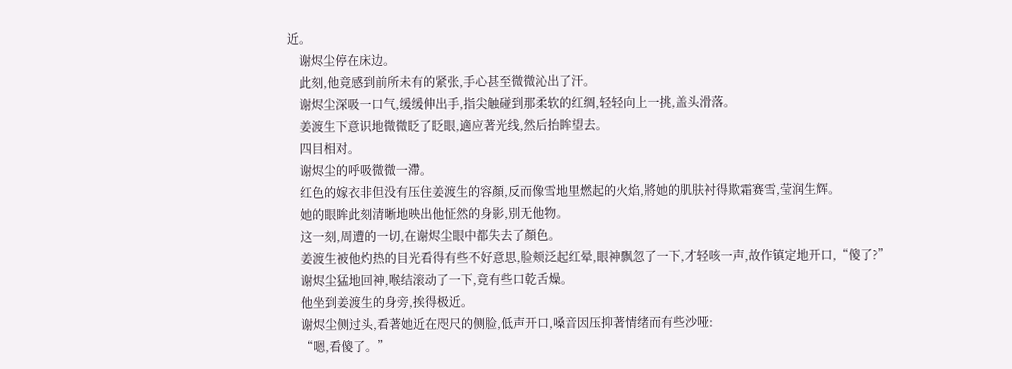近。
    谢烬尘停在床边。
    此刻,他竟感到前所未有的紧张,手心甚至微微沁出了汗。
    谢烬尘深吸一口气,缓缓伸出手,指尖触碰到那柔软的红绸,轻轻向上一挑,盖头滑落。
    姜渡生下意识地微微眨了眨眼,適应著光线,然后抬眸望去。
    四目相对。
    谢烬尘的呼吸微微一滯。
    红色的嫁衣非但没有压住姜渡生的容顏,反而像雪地里燃起的火焰,將她的肌肤衬得欺霜赛雪,莹润生辉。
    她的眼眸此刻清晰地映出他怔然的身影,別无他物。
    这一刻,周遭的一切,在谢烬尘眼中都失去了顏色。
    姜渡生被他灼热的目光看得有些不好意思,脸颊泛起红晕,眼神飘忽了一下,才轻咳一声,故作镇定地开口,“傻了?”
    谢烬尘猛地回神,喉结滚动了一下,竟有些口乾舌燥。
    他坐到姜渡生的身旁,挨得极近。
    谢烬尘侧过头,看著她近在咫尺的侧脸,低声开口,嗓音因压抑著情绪而有些沙哑:
    “嗯,看傻了。”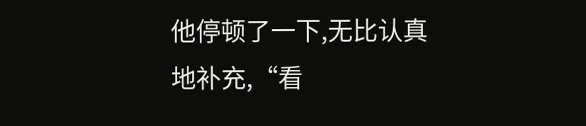他停顿了一下,无比认真地补充,“看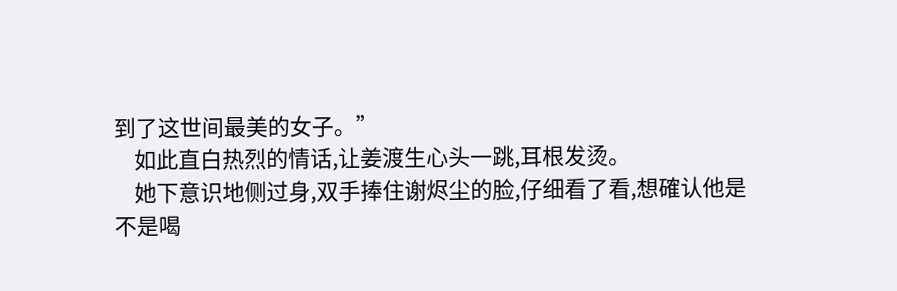到了这世间最美的女子。”
    如此直白热烈的情话,让姜渡生心头一跳,耳根发烫。
    她下意识地侧过身,双手捧住谢烬尘的脸,仔细看了看,想確认他是不是喝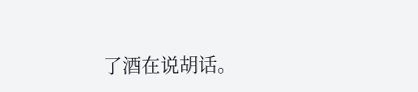了酒在说胡话。